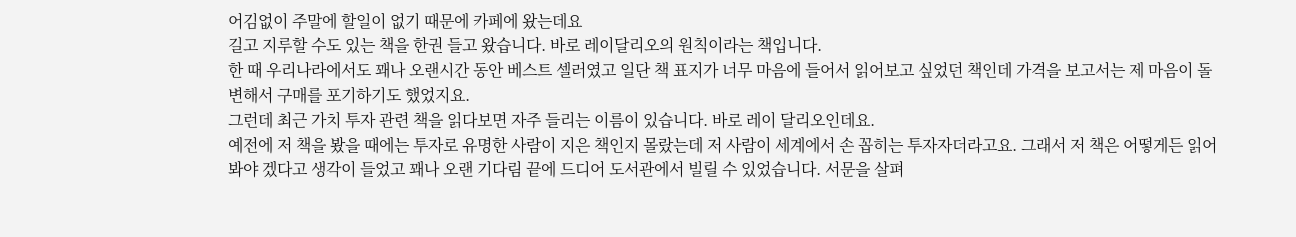어김없이 주말에 할일이 없기 때문에 카페에 왔는데요
길고 지루할 수도 있는 책을 한권 들고 왔습니다. 바로 레이달리오의 원칙이라는 책입니다.
한 때 우리나라에서도 꽤나 오랜시간 동안 베스트 셀러였고 일단 책 표지가 너무 마음에 들어서 읽어보고 싶었던 책인데 가격을 보고서는 제 마음이 돌변해서 구매를 포기하기도 했었지요.
그런데 최근 가치 투자 관련 책을 읽다보면 자주 들리는 이름이 있습니다. 바로 레이 달리오인데요.
예전에 저 책을 봤을 때에는 투자로 유명한 사람이 지은 책인지 몰랐는데 저 사람이 세계에서 손 꼽히는 투자자더라고요. 그래서 저 책은 어떻게든 읽어봐야 겠다고 생각이 들었고 꽤나 오랜 기다림 끝에 드디어 도서관에서 빌릴 수 있었습니다. 서문을 살펴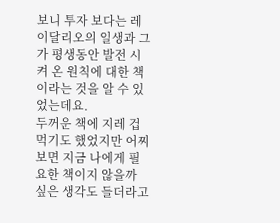보니 투자 보다는 레이달리오의 일생과 그가 평생동안 발전 시켜 온 원칙에 대한 책이라는 것을 알 수 있었는데요.
두꺼운 책에 지레 겁 먹기도 했었지만 어찌보면 지금 나에게 필요한 책이지 않을까 싶은 생각도 들더라고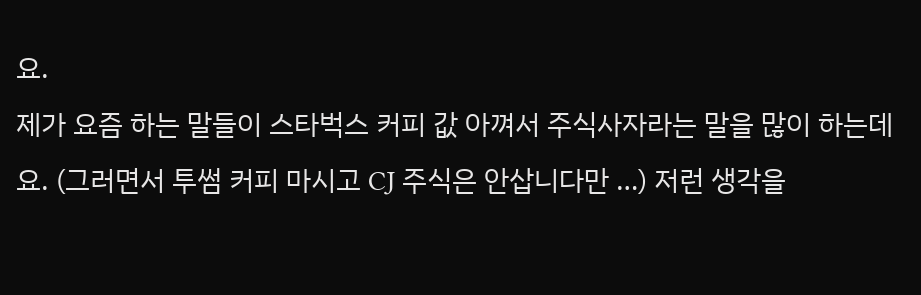요.
제가 요즘 하는 말들이 스타벅스 커피 값 아껴서 주식사자라는 말을 많이 하는데요. (그러면서 투썸 커피 마시고 CJ 주식은 안삽니다만 …) 저런 생각을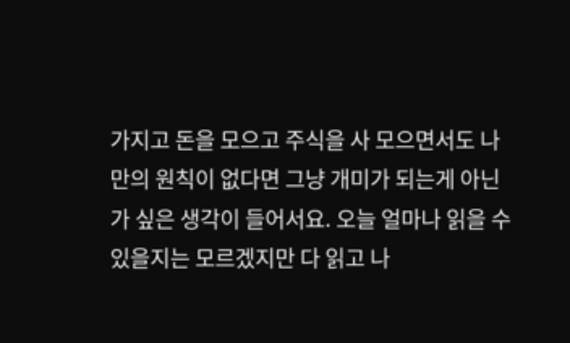가지고 돈을 모으고 주식을 사 모으면서도 나만의 원칙이 없다면 그냥 개미가 되는게 아닌가 싶은 생각이 들어서요. 오늘 얼마나 읽을 수 있을지는 모르겠지만 다 읽고 나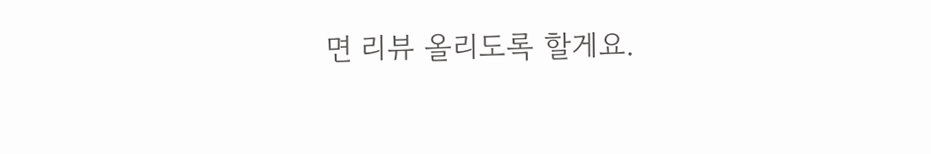면 리뷰 올리도록 할게요.